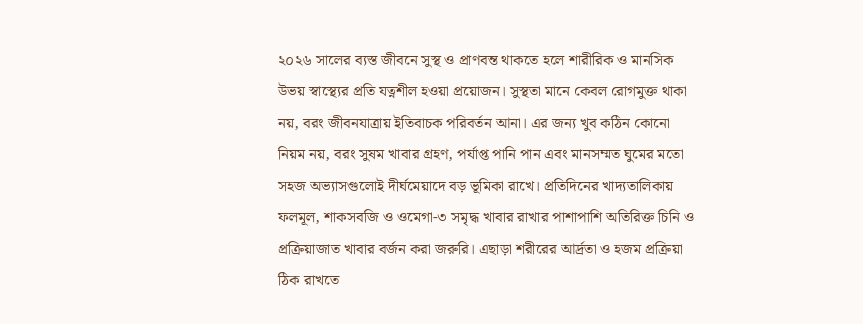২০২৬ সালের ব্যস্ত জীবনে সুস্থ ও প্রাণবন্ত থাকতে হলে শারীরিক ও মানসিক উভয় স্বাস্থ্যের প্রতি যত্নশীল হওয়া প্রয়োজন। সুস্থতা মানে কেবল রোগমুক্ত থাকা নয়, বরং জীবনযাত্রায় ইতিবাচক পরিবর্তন আনা। এর জন্য খুব কঠিন কোনো নিয়ম নয়, বরং সুষম খাবার গ্রহণ, পর্যাপ্ত পানি পান এবং মানসম্মত ঘুমের মতো সহজ অভ্যাসগুলোই দীর্ঘমেয়াদে বড় ভূমিকা রাখে। প্রতিদিনের খাদ্যতালিকায় ফলমূল, শাকসবজি ও ওমেগা-৩ সমৃদ্ধ খাবার রাখার পাশাপাশি অতিরিক্ত চিনি ও প্রক্রিয়াজাত খাবার বর্জন করা জরুরি। এছাড়া শরীরের আর্দ্রতা ও হজম প্রক্রিয়া ঠিক রাখতে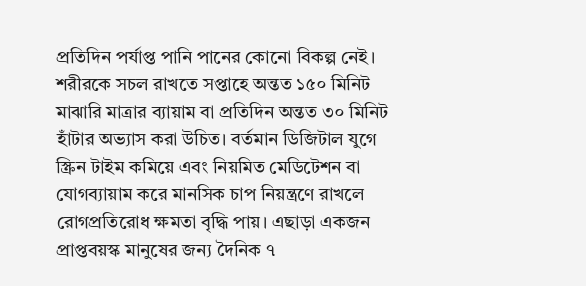প্রতিদিন পর্যাপ্ত পানি পানের কোনো বিকল্প নেই।
শরীরকে সচল রাখতে সপ্তাহে অন্তত ১৫০ মিনিট মাঝারি মাত্রার ব্যায়াম বা প্রতিদিন অন্তত ৩০ মিনিট হাঁটার অভ্যাস করা উচিত। বর্তমান ডিজিটাল যুগে স্ক্রিন টাইম কমিয়ে এবং নিয়মিত মেডিটেশন বা যোগব্যায়াম করে মানসিক চাপ নিয়ন্ত্রণে রাখলে রোগপ্রতিরোধ ক্ষমতা বৃদ্ধি পায়। এছাড়া একজন প্রাপ্তবয়স্ক মানুষের জন্য দৈনিক ৭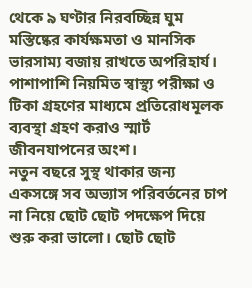থেকে ৯ ঘণ্টার নিরবচ্ছিন্ন ঘুম মস্তিষ্কের কার্যক্ষমতা ও মানসিক ভারসাম্য বজায় রাখতে অপরিহার্য। পাশাপাশি নিয়মিত স্বাস্থ্য পরীক্ষা ও টিকা গ্রহণের মাধ্যমে প্রতিরোধমূলক ব্যবস্থা গ্রহণ করাও স্মার্ট জীবনযাপনের অংশ।
নতুন বছরে সুস্থ থাকার জন্য একসঙ্গে সব অভ্যাস পরিবর্তনের চাপ না নিয়ে ছোট ছোট পদক্ষেপ দিয়ে শুরু করা ভালো। ছোট ছোট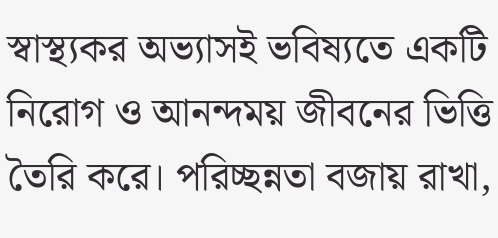স্বাস্থ্যকর অভ্যাসই ভবিষ্যতে একটি নিরোগ ও আনন্দময় জীবনের ভিত্তি তৈরি করে। পরিচ্ছন্নতা বজায় রাখা,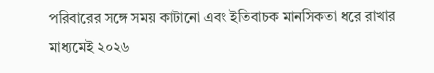পরিবারের সঙ্গে সময় কাটানো এবং ইতিবাচক মানসিকতা ধরে রাখার মাধ্যমেই ২০২৬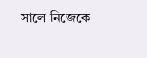সালে নিজেকে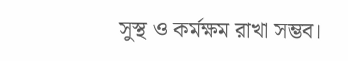সুস্থ ও কর্মক্ষম রাখা সম্ভব।